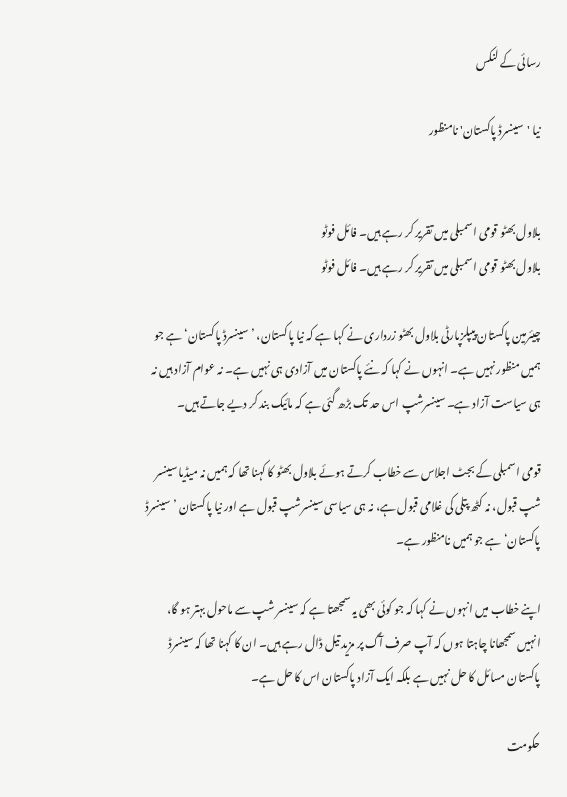رسائی کے لنکس

نیا 'سینسرڈ پاکستان' نامنظور


بلاول بھٹو قومی اسمبلی میں تقریر کر رہے ہیں۔ فائل فوٹو
بلاول بھٹو قومی اسمبلی میں تقریر کر رہے ہیں۔ فائل فوٹو

چیئرمین پاکستان پیپلزپارٹی بلاول بھٹو زرداری نے کہا ہے کہ نیا پاکستان، ’سینسرڈ پاکستان‘ ہے جو ہمیں منظور نہیں ہے۔ انہوں نے کہا کہ نئے پاکستان میں آزادی ہی نہیں ہے۔ نہ عوام آزاد ہیں نہ ہی سیاست آزاد ہے۔ سینسرشپ اس حد تک بڑھ گئی ہے کہ مائیک بند کر دیے جاتے ہیں۔

قومی اسمبلی کے بجٹ اجلاس سے خطاب کرتے ہوئے بلاول بھٹو کا کہنا تھا کہ ہمیں نہ میڈیا سینسر شپ قبول، نہ کٹھ پتلی کی غلامی قبول ہے، نہ ہی سیاسی سینسرشپ قبول ہے اور نیا پاکستان ’سینسرڈ پاکستان‘ ہے جو ہمیں نامنظور ہے۔

اپنے خطاب میں انہوں نے کہا کہ جو کوئی بھی یہ سمجھتا ہے کہ سینسر شپ سے ماحول بہتر ہو گا، انہیں سمجھانا چاہتا ہوں کہ آپ صرف آگ پر مزید تیل ڈال رہے ہیں۔ ان کا کہنا تھا کہ سینسرڈ پاکستان مسائل کا حل نہیں ہے بلکہ ایک آزاد پاکستان اس کا حل ہے۔

حکومت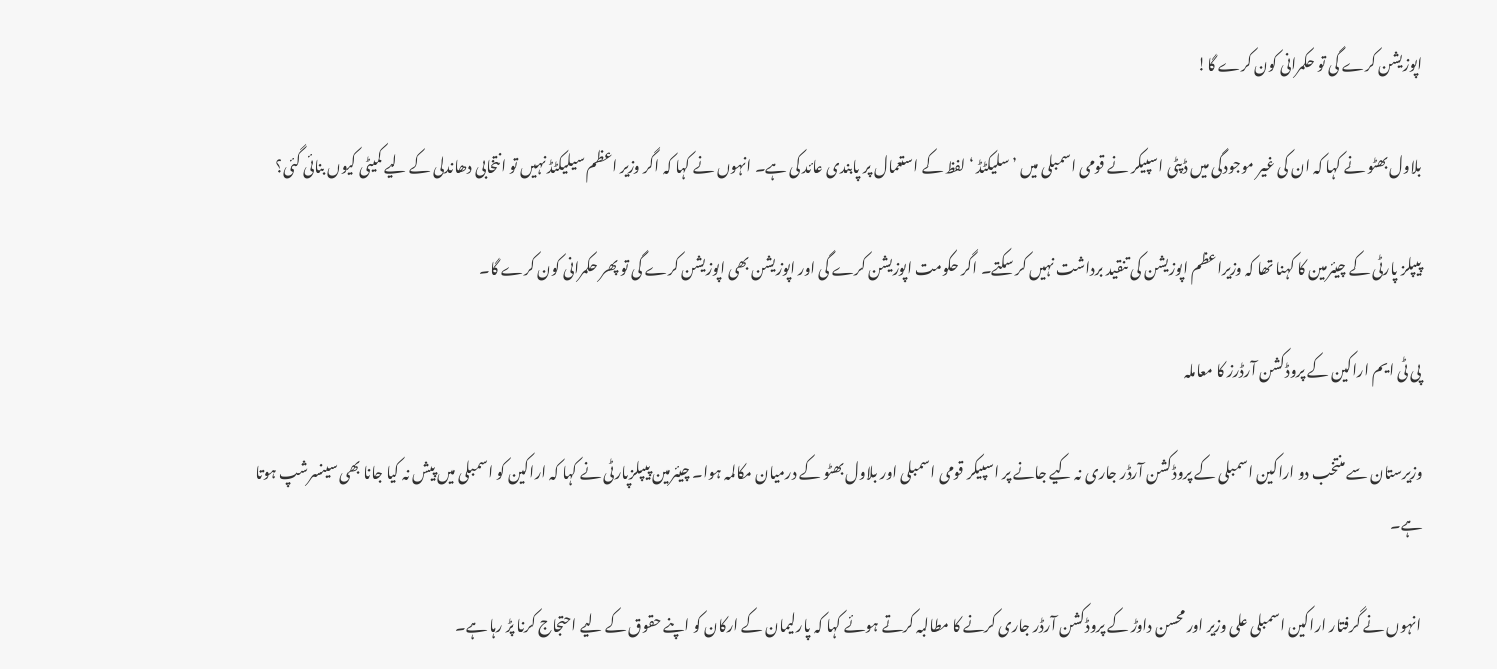اپوزیشن کرے گی تو حکمرانی کون کرے گا!

بلاول بھٹو نے کہا کہ ان کی غیر موجودگی میں ڈپٹی اسپیکر نے قومی اسمبلی میں ’ سلیکٹڈ ‘ لفظ کے استعمال پر پابندی عائد کی ہے۔ انہوں نے کہا کہ اگر وزیر اعظم سیلیکٹڈ نہیں تو انتخابی دھاندلی کے لیے کمیٹی کیوں بنائی گئی؟

پیپلز پارٹی کے چیئرمین کا کہنا تھا کہ وزیراعظم اپوزیشن کی تنقید برداشت نہیں کر سکتے۔ اگر حکومت اپوزیشن کرے گی اور اپوزیشن بھی اپوزیشن کرے گی تو پھر حکمرانی کون کرے گا۔

پی ٹی ایم اراکین کے پروڈکشن آرڈرز کا معاملہ

وزیرستان سے منتخب دو اراکین اسمبلی کے پروڈکشن آرڈر جاری نہ کیے جانے پر اسپیکر قومی اسمبلی اور بلاول بھٹو کے درمیان مکالمہ ہوا۔ چیئرمین پیپلزپارٹی نے کہا کہ اراکین کو اسمبلی میں پیش نہ کیا جانا بھی سینسرشپ ہوتا ہے۔

انہوں نے گرفتار اراکین اسمبلی علی وزیر اور محسن داوڑ کے پروڈکشن آرڈر جاری کرنے کا مطالبہ کرتے ہوئے کہا کہ پارلیمان کے ارکان کو اپنے حقوق کے لیے احتجاج کرنا پڑ رہا ہے۔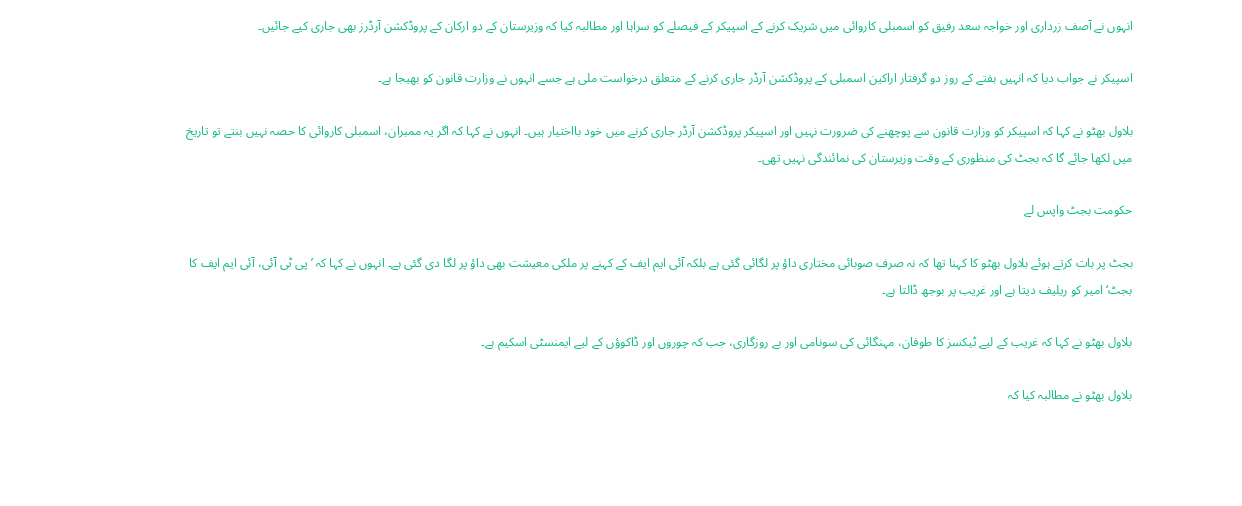انہوں نے آصف زرداری اور خواجہ سعد رفیق کو اسمبلی کاروائی میں شریک کرنے کے اسپیکر کے فیصلے کو سراہا اور مطالبہ کیا کہ وزیرستان کے دو ارکان کے پروڈکشن آرڈرز بھی جاری کیے جائیں۔

اسپیکر نے جواب دیا کہ انہیں ہفتے کے روز دو گرفتار اراکین اسمبلی کے پروڈکشن آرڈر جاری کرنے کے متعلق درخواست ملی ہے جسے انہوں نے وزارت قانون کو بھیجا ہے۔

بلاول بھٹو نے کہا کہ اسپیکر کو وزارت قانون سے پوچھنے کی ضرورت نہیں اور اسپیکر پروڈکشن آرڈر جاری کرنے میں خود بااختیار ہیں۔ انہوں نے کہا کہ اگر یہ ممبران، اسمبلی کاروائی کا حصہ نہیں بنتے تو تاریخ میں لکھا جائے گا کہ بجٹ کی منظوری کے وقت وزیرستان کی نمائندگی نہیں تھی۔

حکومت بجٹ واپس لے

بجٹ پر بات کرتے ہوئے بلاول بھٹو کا کہنا تھا کہ نہ صرف صوبائی مختاری داؤ پر لگائی گئی ہے بلکہ آئی ایم ایف کے کہنے پر ملکی معیشت بھی داؤ پر لگا دی گئی ہے۔ انہوں نے کہا کہ ’پی ٹی آئی، آئی ایم ایف کا بجٹ‘ امیر کو ریلیف دیتا ہے اور غریب پر بوجھ ڈالتا ہے۔

بلاول بھٹو نے کہا کہ غریب کے لیے ٹیکسز کا طوفان، مہنگائی کی سونامی اور بے روزگاری، جب کہ چوروں اور ڈاکوؤں کے لیے ایمنسٹی اسکیم ہے۔

بلاول بھٹو نے مطالبہ کیا کہ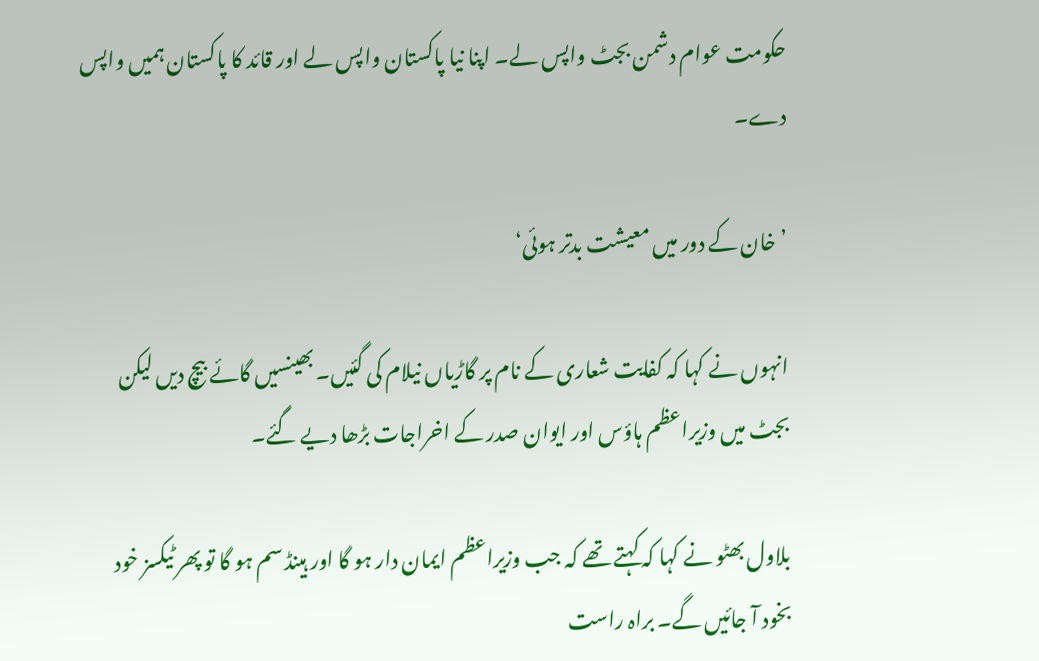حکومت عوام دشمن بجٹ واپس لے۔ اپنا نیا پاکستان واپس لے اور قائد کا پاکستان ہمیں واپس دے۔

’خان کے دور میں معیشت بدتر ہوئی‘

انہوں نے کہا کہ کفایت شعاری کے نام پر گاڑیاں نیلام کی گئیں۔ بھینسیں گائے بیچ دیں لیکن بجٹ میں وزیراعظم ہاؤس اور ایوان صدر کے اخراجات بڑھا دیے گئے۔

بلاول بھٹو نے کہا کہ کہتے تھے کہ جب وزیراعظم ایمان دار ہو گا اور ہینڈ سم ہو گا تو پھر ٹیکسز خود بخود آ جائیں گے۔ براہ راست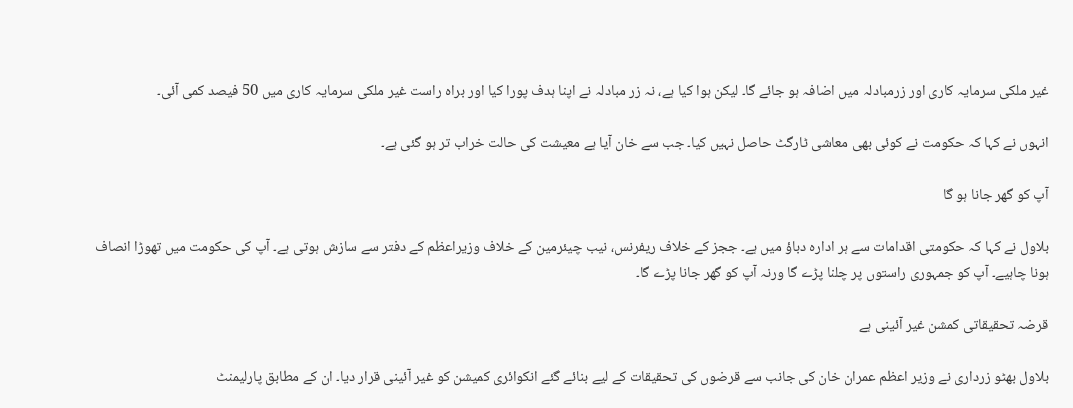غیر ملکی سرمایہ کاری اور زرمبادلہ میں اضافہ ہو جائے گا۔ لیکن ہوا کیا ہے، نہ زر مبادلہ نے اپنا ہدف پورا کیا اور براہ راست غیر ملکی سرمایہ کاری میں 50 فیصد کمی آئی۔

انہوں نے کہا کہ حکومت نے کوئی بھی معاشی ٹارگٹ حاصل نہیں کیا۔ جب سے خان آیا ہے معیشت کی حالت خراب تر ہو گئی ہے۔

آپ کو گھر جانا ہو گا

بلاول نے کہا کہ حکومتی اقدامات سے ہر ادارہ دباؤ میں ہے۔ ججز کے خلاف ریفرنس، نیب چیئرمین کے خلاف وزیراعظم کے دفتر سے سازش ہوتی ہے۔ آپ کی حکومت میں تھوڑا انصاف ہونا چاہیے۔ آپ کو جمہوری راستوں پر چلنا پڑے گا ورنہ آپ کو گھر جانا پڑے گا۔

قرضہ تحقیقاتی کمشن غیر آئینی ہے

بلاول بھٹو زرداری نے وزیر اعظم عمران خان کی جانب سے قرضوں کی تحقیقات کے لیے بنائے گئے انکوائری کمیشن کو غیر آئینی قرار دیا۔ ان کے مطابق پارلیمنٹ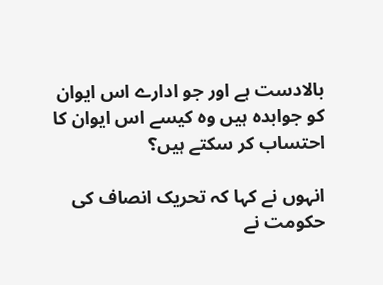بالادست ہے اور جو ادارے اس ایوان کو جوابدہ ہیں وہ کیسے اس ایوان کا احتساب کر سکتے ہیں؟

انہوں نے کہا کہ تحریک انصاف کی حکومت نے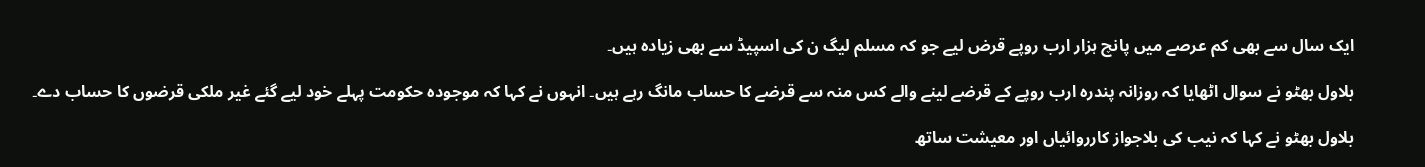ایک سال سے بھی کم عرصے میں پانچ ہزار ارب روپے قرض لیے جو کہ مسلم لیگ ن کی اسپیڈ سے بھی زیادہ ہیں۔

بلاول بھٹو نے سوال اٹھایا کہ روزانہ پندرہ ارب روپے کے قرضے لینے والے کس منہ سے قرضے کا حساب مانگ رہے ہیں۔ انہوں نے کہا کہ موجودہ حکومت پہلے خود لیے گئے غیر ملکی قرضوں کا حساب دے۔

بلاول بھٹو نے کہا کہ نیب کی بلاجواز کارروائیاں اور معیشت ساتھ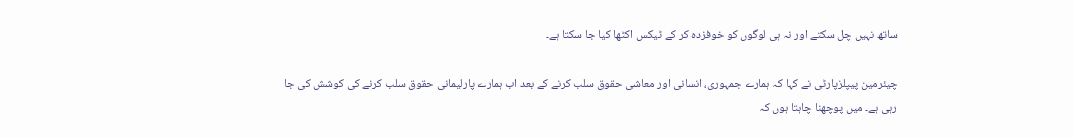ساتھ نہیں چل سکتے اور نہ ہی لوگوں کو خوفزدہ کر کے ٹیکس اکٹھا کیا جا سکتا ہے۔

چیئرمین پیپلزپارٹی نے کہا کہ ہمارے جمہوری، انسانی اور معاشی حقوق سلب کرنے کے بعد اب ہمارے پارلیمانی حقوق سلب کرنے کی کوشش کی جا رہی ہے۔ میں پوچھنا چاہتا ہوں کہ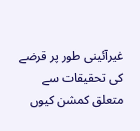غیرآئینی طور پر قرضے کی تحقیقات سے متعلق کمشن کیوں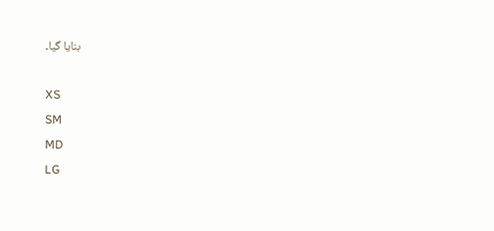بنایا گیا۔

XS
SM
MD
LG